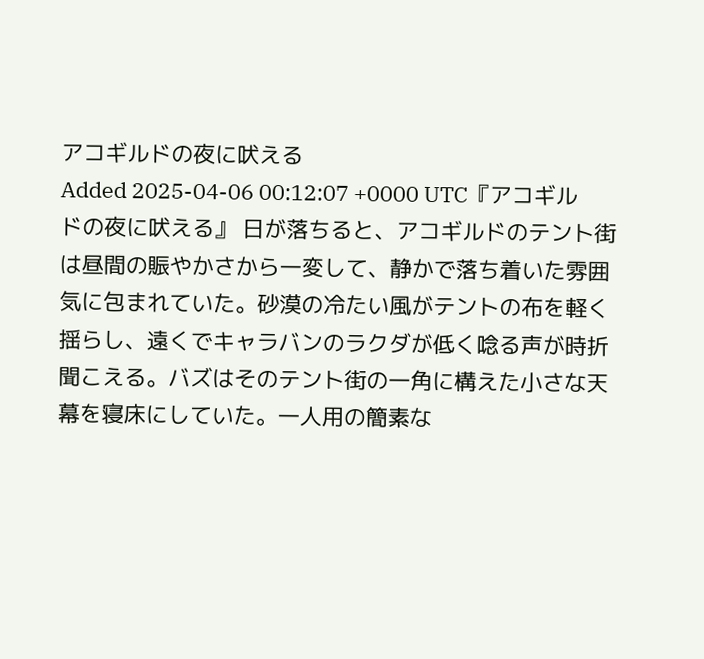アコギルドの夜に吠える
Added 2025-04-06 00:12:07 +0000 UTC『アコギルドの夜に吠える』 日が落ちると、アコギルドのテント街は昼間の賑やかさから一変して、静かで落ち着いた雰囲気に包まれていた。砂漠の冷たい風がテントの布を軽く揺らし、遠くでキャラバンのラクダが低く唸る声が時折聞こえる。バズはそのテント街の一角に構えた小さな天幕を寝床にしていた。一人用の簡素な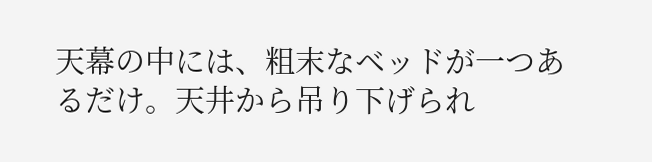天幕の中には、粗末なベッドが一つあるだけ。天井から吊り下げられ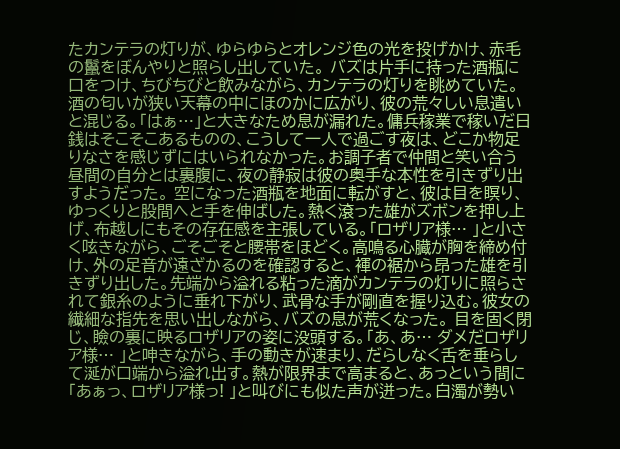たカンテラの灯りが、ゆらゆらとオレンジ色の光を投げかけ、赤毛の鬣をぼんやりと照らし出していた。 バズは片手に持った酒瓶に口をつけ、ちびちびと飲みながら、カンテラの灯りを眺めていた。酒の匂いが狭い天幕の中にほのかに広がり、彼の荒々しい息遣いと混じる。「はぁ…」と大きなため息が漏れた。傭兵稼業で稼いだ日銭はそこそこあるものの、こうして一人で過ごす夜は、どこか物足りなさを感じずにはいられなかった。お調子者で仲間と笑い合う昼間の自分とは裏腹に、夜の静寂は彼の奥手な本性を引きずり出すようだった。 空になった酒瓶を地面に転がすと、彼は目を瞑り、ゆっくりと股間へと手を伸ばした。熱く滾った雄がズボンを押し上げ、布越しにもその存在感を主張している。「ロザリア様… 」と小さく呟きながら、ごそごそと腰帯をほどく。高鳴る心臓が胸を締め付け、外の足音が遠ざかるのを確認すると、褌の裾から昂った雄を引きずり出した。先端から溢れる粘った滴がカンテラの灯りに照らされて銀糸のように垂れ下がり、武骨な手が剛直を握り込む。彼女の繊細な指先を思い出しながら、バズの息が荒くなった。 目を固く閉じ、瞼の裏に映るロザリアの姿に没頭する。「あ、あ… ダメだロザリア様… 」と呻きながら、手の動きが速まり、だらしなく舌を垂らして涎が口端から溢れ出す。熱が限界まで高まると、あっという間に「あぁっ、ロザリア様っ! 」と叫びにも似た声が迸った。白濁が勢い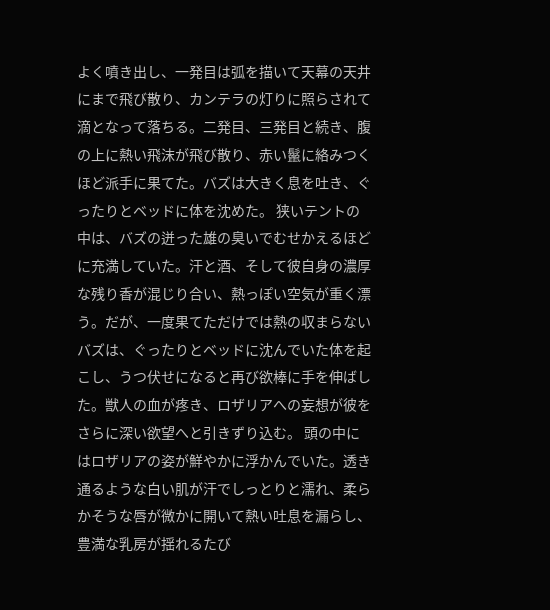よく噴き出し、一発目は弧を描いて天幕の天井にまで飛び散り、カンテラの灯りに照らされて滴となって落ちる。二発目、三発目と続き、腹の上に熱い飛沫が飛び散り、赤い鬣に絡みつくほど派手に果てた。バズは大きく息を吐き、ぐったりとベッドに体を沈めた。 狭いテントの中は、バズの迸った雄の臭いでむせかえるほどに充満していた。汗と酒、そして彼自身の濃厚な残り香が混じり合い、熱っぽい空気が重く漂う。だが、一度果てただけでは熱の収まらないバズは、ぐったりとベッドに沈んでいた体を起こし、うつ伏せになると再び欲棒に手を伸ばした。獣人の血が疼き、ロザリアへの妄想が彼をさらに深い欲望へと引きずり込む。 頭の中にはロザリアの姿が鮮やかに浮かんでいた。透き通るような白い肌が汗でしっとりと濡れ、柔らかそうな唇が微かに開いて熱い吐息を漏らし、豊満な乳房が揺れるたび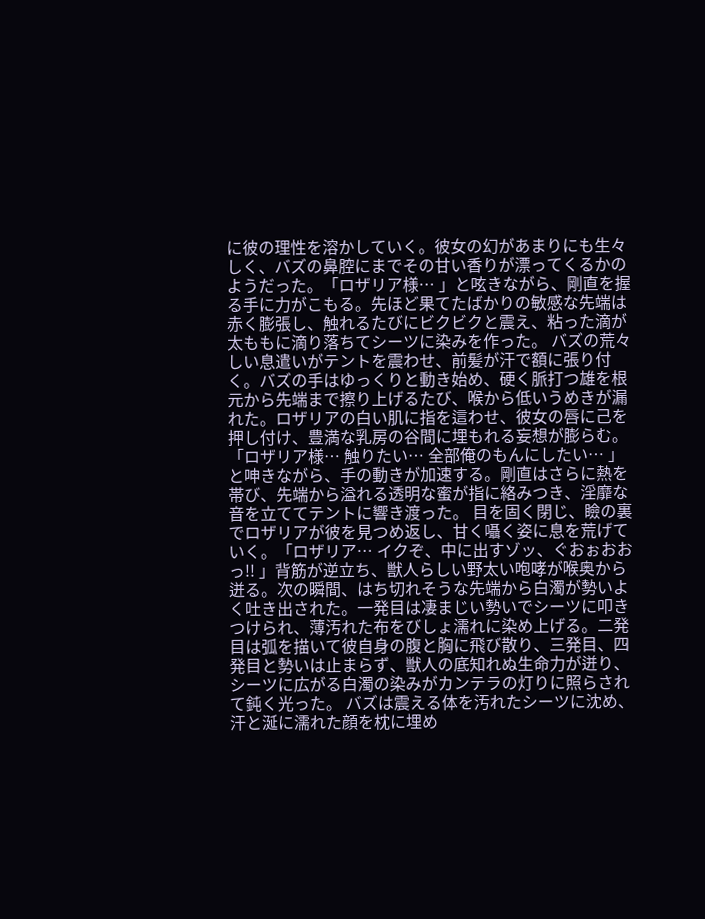に彼の理性を溶かしていく。彼女の幻があまりにも生々しく、バズの鼻腔にまでその甘い香りが漂ってくるかのようだった。「ロザリア様… 」と呟きながら、剛直を握る手に力がこもる。先ほど果てたばかりの敏感な先端は赤く膨張し、触れるたびにビクビクと震え、粘った滴が太ももに滴り落ちてシーツに染みを作った。 バズの荒々しい息遣いがテントを震わせ、前髪が汗で額に張り付く。バズの手はゆっくりと動き始め、硬く脈打つ雄を根元から先端まで擦り上げるたび、喉から低いうめきが漏れた。ロザリアの白い肌に指を這わせ、彼女の唇に己を押し付け、豊満な乳房の谷間に埋もれる妄想が膨らむ。「ロザリア様… 触りたい… 全部俺のもんにしたい… 」と呻きながら、手の動きが加速する。剛直はさらに熱を帯び、先端から溢れる透明な蜜が指に絡みつき、淫靡な音を立ててテントに響き渡った。 目を固く閉じ、瞼の裏でロザリアが彼を見つめ返し、甘く囁く姿に息を荒げていく。「ロザリア… イクぞ、中に出すゾッ、ぐおぉおおっ!! 」背筋が逆立ち、獣人らしい野太い咆哮が喉奥から迸る。次の瞬間、はち切れそうな先端から白濁が勢いよく吐き出された。一発目は凄まじい勢いでシーツに叩きつけられ、薄汚れた布をびしょ濡れに染め上げる。二発目は弧を描いて彼自身の腹と胸に飛び散り、三発目、四発目と勢いは止まらず、獣人の底知れぬ生命力が迸り、シーツに広がる白濁の染みがカンテラの灯りに照らされて鈍く光った。 バズは震える体を汚れたシーツに沈め、汗と涎に濡れた顔を枕に埋め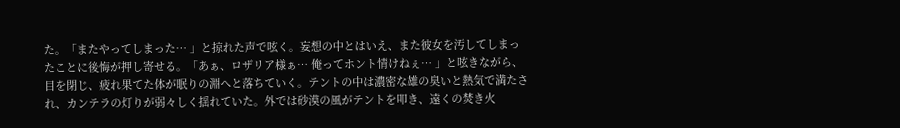た。「またやってしまった… 」と掠れた声で呟く。妄想の中とはいえ、また彼女を汚してしまったことに後悔が押し寄せる。「あぁ、ロザリア様ぁ… 俺ってホント情けねぇ… 」と呟きながら、目を閉じ、疲れ果てた体が眠りの淵へと落ちていく。テントの中は濃密な雄の臭いと熱気で満たされ、カンテラの灯りが弱々しく揺れていた。外では砂漠の風がテントを叩き、遠くの焚き火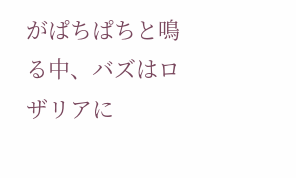がぱちぱちと鳴る中、バズはロザリアに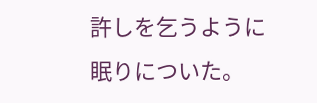許しを乞うように眠りについた。